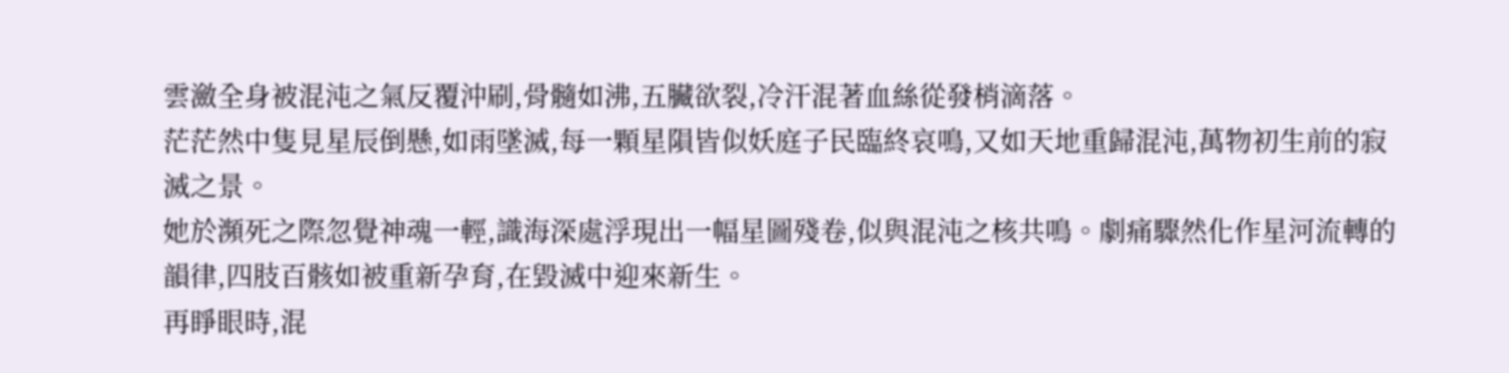雲瀲全身被混沌之氣反覆沖刷,骨髓如沸,五臟欲裂,冷汗混著血絲從發梢滴落。
茫茫然中隻見星辰倒懸,如雨墜滅,每一顆星隕皆似妖庭子民臨終哀鳴,又如天地重歸混沌,萬物初生前的寂滅之景。
她於瀕死之際忽覺神魂一輕,識海深處浮現出一幅星圖殘卷,似與混沌之核共鳴。劇痛驟然化作星河流轉的韻律,四肢百骸如被重新孕育,在毀滅中迎來新生。
再睜眼時,混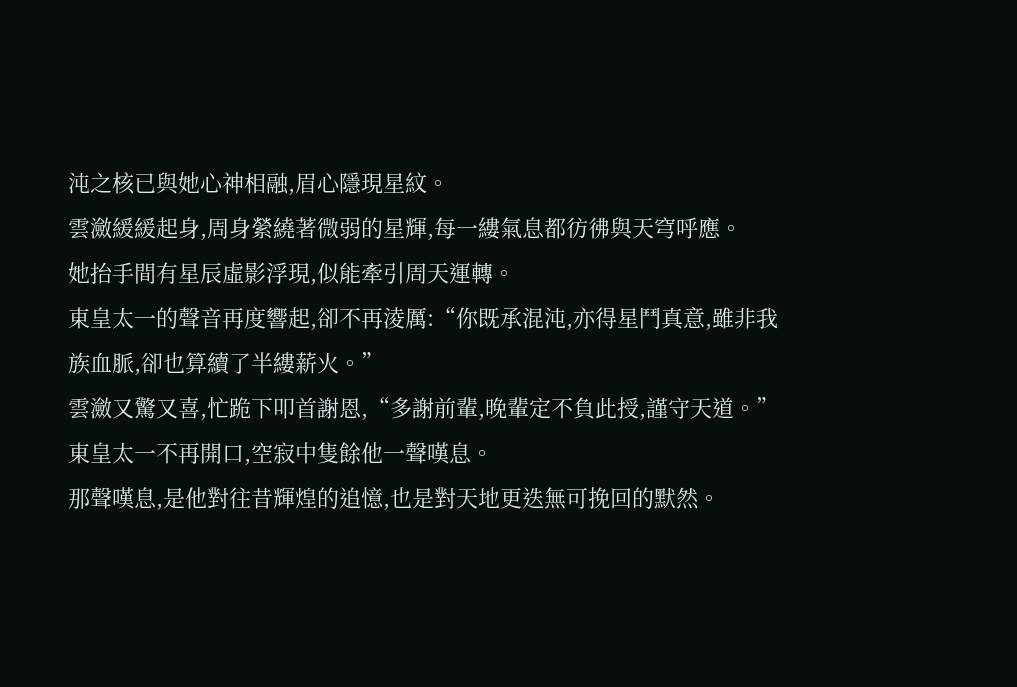沌之核已與她心神相融,眉心隱現星紋。
雲瀲緩緩起身,周身縈繞著微弱的星輝,每一縷氣息都彷彿與天穹呼應。
她抬手間有星辰虛影浮現,似能牽引周天運轉。
東皇太一的聲音再度響起,卻不再淩厲:“你既承混沌,亦得星鬥真意,雖非我族血脈,卻也算續了半縷薪火。”
雲瀲又驚又喜,忙跪下叩首謝恩,“多謝前輩,晚輩定不負此授,謹守天道。”
東皇太一不再開口,空寂中隻餘他一聲嘆息。
那聲嘆息,是他對往昔輝煌的追憶,也是對天地更迭無可挽回的默然。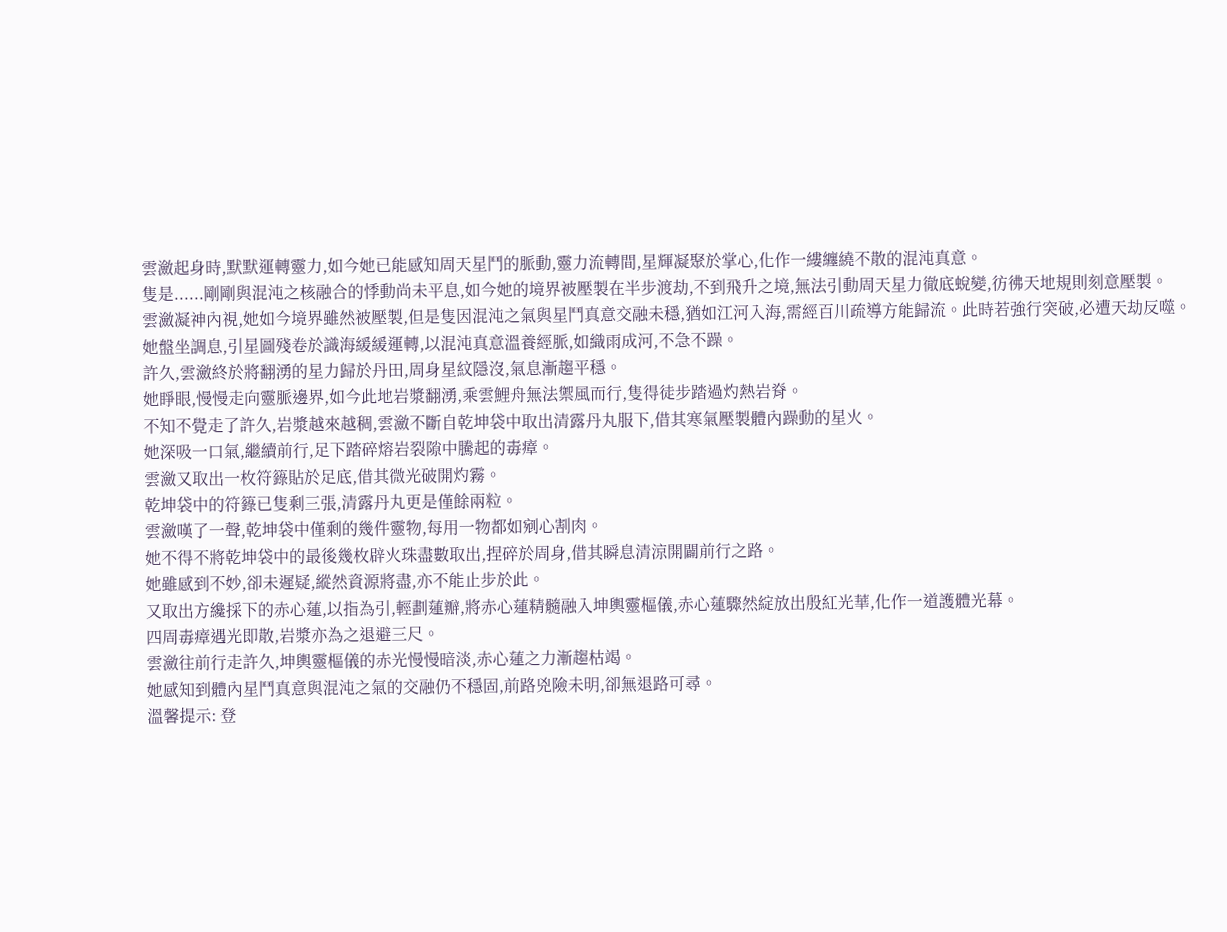雲瀲起身時,默默運轉靈力,如今她已能感知周天星鬥的脈動,靈力流轉間,星輝凝聚於掌心,化作一縷纏繞不散的混沌真意。
隻是......剛剛與混沌之核融合的悸動尚未平息,如今她的境界被壓製在半步渡劫,不到飛升之境,無法引動周天星力徹底蛻變,彷彿天地規則刻意壓製。
雲瀲凝神內視,她如今境界雖然被壓製,但是隻因混沌之氣與星鬥真意交融未穩,猶如江河入海,需經百川疏導方能歸流。此時若強行突破,必遭天劫反噬。
她盤坐調息,引星圖殘卷於識海緩緩運轉,以混沌真意溫養經脈,如織雨成河,不急不躁。
許久,雲瀲終於將翻湧的星力歸於丹田,周身星紋隱沒,氣息漸趨平穩。
她睜眼,慢慢走向靈脈邊界,如今此地岩漿翻湧,乘雲鯉舟無法禦風而行,隻得徒步踏過灼熱岩脊。
不知不覺走了許久,岩漿越來越稠,雲瀲不斷自乾坤袋中取出清露丹丸服下,借其寒氣壓製體內躁動的星火。
她深吸一口氣,繼續前行,足下踏碎熔岩裂隙中騰起的毒瘴。
雲瀲又取出一枚符籙貼於足底,借其微光破開灼霧。
乾坤袋中的符籙已隻剩三張,清露丹丸更是僅餘兩粒。
雲瀲嘆了一聲,乾坤袋中僅剩的幾件靈物,每用一物都如剜心割肉。
她不得不將乾坤袋中的最後幾枚辟火珠盡數取出,捏碎於周身,借其瞬息清涼開闢前行之路。
她雖感到不妙,卻未遲疑,縱然資源將盡,亦不能止步於此。
又取出方纔採下的赤心蓮,以指為引,輕劃蓮瓣,將赤心蓮精髓融入坤輿靈樞儀,赤心蓮驟然綻放出殷紅光華,化作一道護體光幕。
四周毒瘴遇光即散,岩漿亦為之退避三尺。
雲瀲往前行走許久,坤輿靈樞儀的赤光慢慢暗淡,赤心蓮之力漸趨枯竭。
她感知到體內星鬥真意與混沌之氣的交融仍不穩固,前路兇險未明,卻無退路可尋。
溫馨提示: 登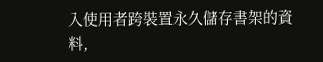入使用者跨裝置永久儲存書架的資料,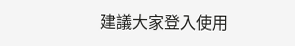建議大家登入使用